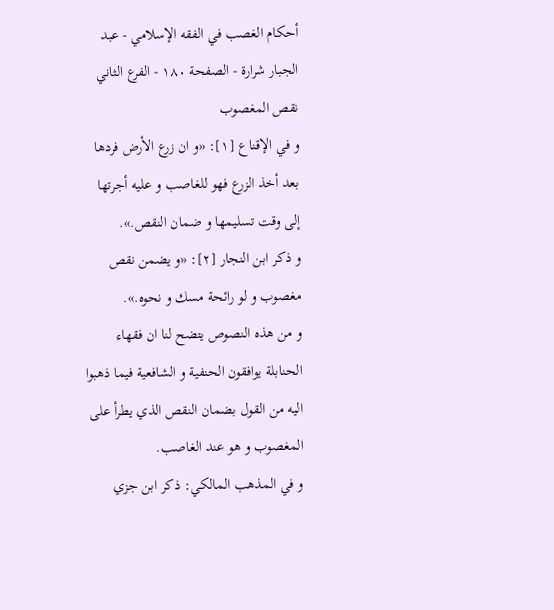أحكام الغصب في الفقه الإسلامي - عبد الجبار شرارة - الصفحة ١٨٠ - الفرع الثاني نقص المغصوب
و في الإقناع [١]: «و ان زرع الأرض فردها بعد أخذ الزرع فهو للغاصب و عليه أجرتها إلى وقت تسليمها و ضمان النقص.».
و ذكر ابن النجار [٢]: «و يضمن نقص مغصوب و لو رائحة مسك و نحوه.».
و من هذه النصوص يتضح لنا ان فقهاء الحنابلة يوافقون الحنفية و الشافعية فيما ذهبوا اليه من القول بضمان النقص الذي يطرأ على المغصوب و هو عند الغاصب.
و في المذهب المالكي: ذكر ابن جزي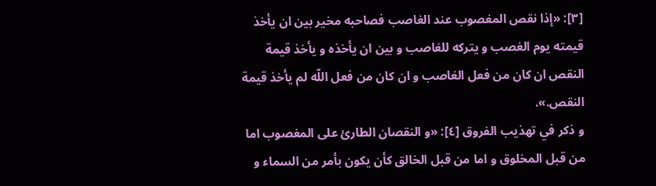[٣]: «إذا نقص المغصوب عند الغاصب فصاحبه مخير بين ان يأخذ قيمته يوم الغصب و يتركه للغاصب و بين ان يأخذه و يأخذ قيمة النقص ان كان من فعل الغاصب و ان كان من فعل اللّه لم يأخذ قيمة النقص.».
و ذكر في تهذيب الفروق [٤]: «و النقصان الطارئ على المغصوب اما من قبل المخلوق و اما من قبل الخالق كأن يكون بأمر من السماء و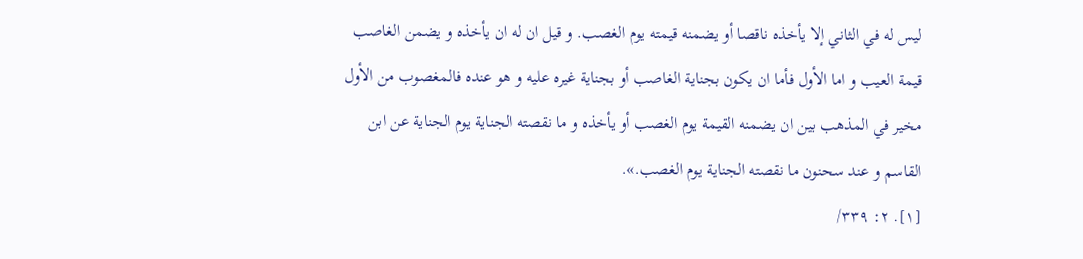ليس له في الثاني إلا يأخذه ناقصا أو يضمنه قيمته يوم الغصب. و قيل ان له ان يأخذه و يضمن الغاصب قيمة العيب و اما الأول فأما ان يكون بجناية الغاصب أو بجناية غيره عليه و هو عنده فالمغصوب من الأول مخير في المذهب بين ان يضمنه القيمة يوم الغصب أو يأخذه و ما نقصته الجناية يوم الجناية عن ابن القاسم و عند سحنون ما نقصته الجناية يوم الغصب.».
[١]. ٢: ٣٣٩/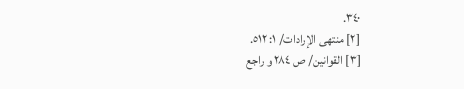٣٤٠.
[٢] منتهى الإرادات/ ١: ٥١٢.
[٣] القوانين/ ص ٢٨٤ و راجع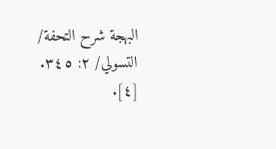البهجة شرح التحفة/ التسولي/ ٢: ٣٤٥.
[٤].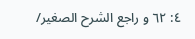٤: ٦٢ و راجع الشرح الصغير/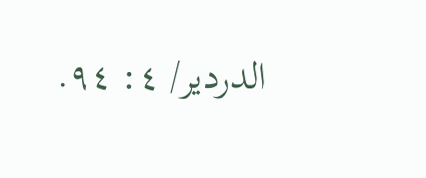الدردير/ ٤: ٩٤.